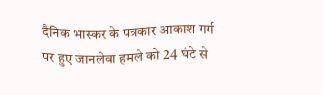दैनिक भास्कर के पत्रकार आकाश गर्ग पर हुए जानलेवा हमले को 24 घंटे से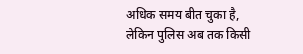अधिक समय बीत चुका है, लेकिन पुलिस अब तक किसी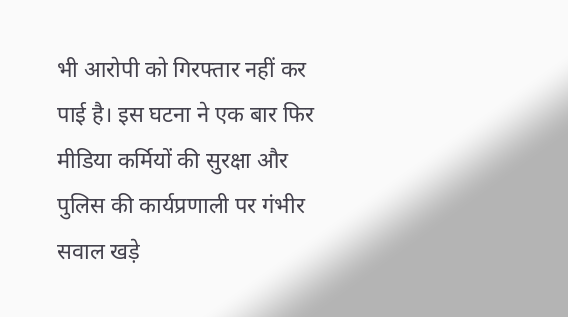भी आरोपी को गिरफ्तार नहीं कर पाई है। इस घटना ने एक बार फिर मीडिया कर्मियों की सुरक्षा और पुलिस की कार्यप्रणाली पर गंभीर सवाल खड़े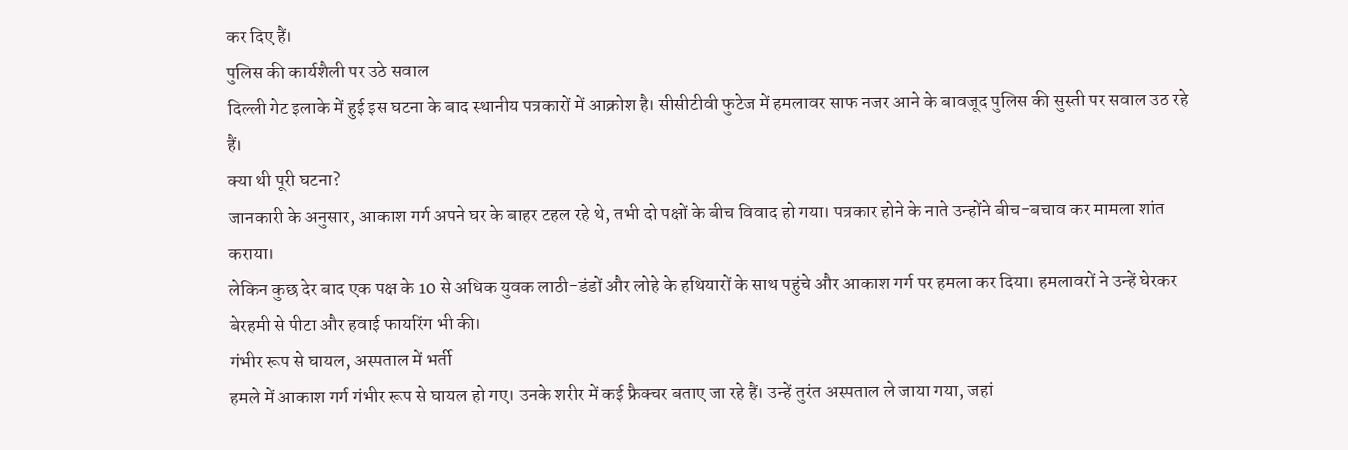कर दिए हैं।
पुलिस की कार्यशैली पर उठे सवाल
दिल्ली गेट इलाके में हुई इस घटना के बाद स्थानीय पत्रकारों में आक्रोश है। सीसीटीवी फुटेज में हमलावर साफ नजर आने के बावजूद पुलिस की सुस्ती पर सवाल उठ रहे हैं।
क्या थी पूरी घटना?
जानकारी के अनुसार, आकाश गर्ग अपने घर के बाहर टहल रहे थे, तभी दो पक्षों के बीच विवाद हो गया। पत्रकार होने के नाते उन्होंने बीच-बचाव कर मामला शांत कराया।
लेकिन कुछ देर बाद एक पक्ष के 10 से अधिक युवक लाठी-डंडों और लोहे के हथियारों के साथ पहुंचे और आकाश गर्ग पर हमला कर दिया। हमलावरों ने उन्हें घेरकर बेरहमी से पीटा और हवाई फायरिंग भी की।
गंभीर रूप से घायल, अस्पताल में भर्ती
हमले में आकाश गर्ग गंभीर रूप से घायल हो गए। उनके शरीर में कई फ्रैक्चर बताए जा रहे हैं। उन्हें तुरंत अस्पताल ले जाया गया, जहां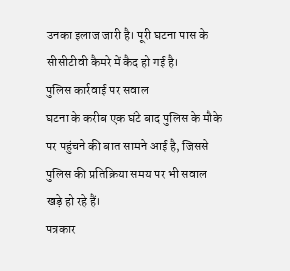उनका इलाज जारी है। पूरी घटना पास के सीसीटीवी कैमरे में कैद हो गई है।
पुलिस कार्रवाई पर सवाल
घटना के करीब एक घंटे बाद पुलिस के मौके पर पहुंचने की बात सामने आई है, जिससे पुलिस की प्रतिक्रिया समय पर भी सवाल खड़े हो रहे हैं।
पत्रकार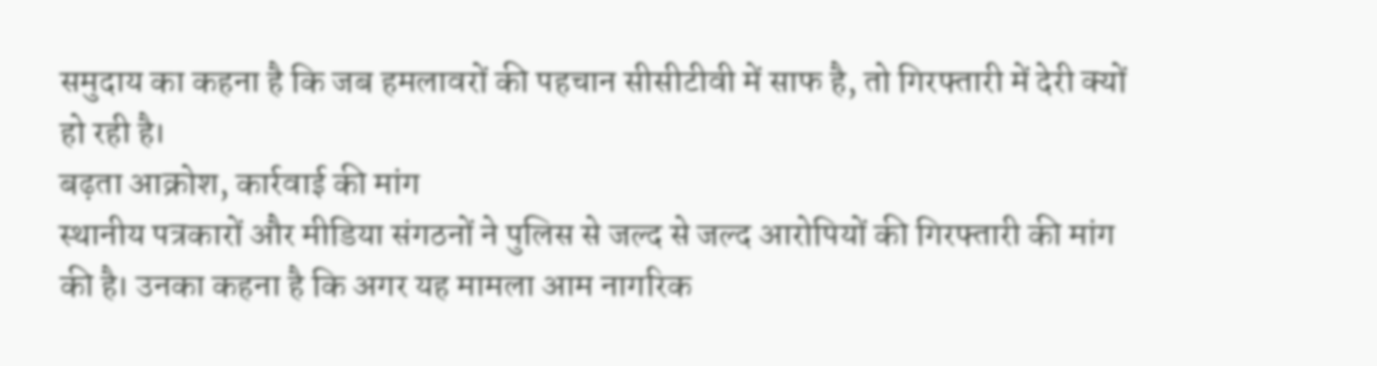समुदाय का कहना है कि जब हमलावरों की पहचान सीसीटीवी में साफ है, तो गिरफ्तारी में देरी क्यों हो रही है।
बढ़ता आक्रोश, कार्रवाई की मांग
स्थानीय पत्रकारों और मीडिया संगठनों ने पुलिस से जल्द से जल्द आरोपियों की गिरफ्तारी की मांग की है। उनका कहना है कि अगर यह मामला आम नागरिक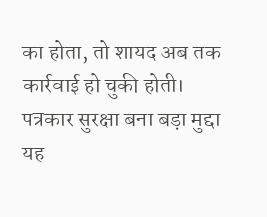का होता, तो शायद अब तक कार्रवाई हो चुकी होती।
पत्रकार सुरक्षा बना बड़ा मुद्दा
यह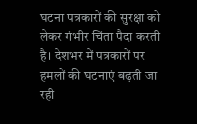घटना पत्रकारों की सुरक्षा को लेकर गंभीर चिंता पैदा करती है। देशभर में पत्रकारों पर हमलों की घटनाएं बढ़ती जा रही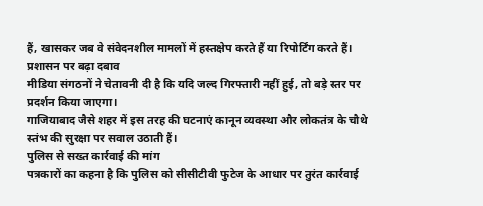हैं, खासकर जब वे संवेदनशील मामलों में हस्तक्षेप करते हैं या रिपोर्टिंग करते हैं।
प्रशासन पर बढ़ा दबाव
मीडिया संगठनों ने चेतावनी दी है कि यदि जल्द गिरफ्तारी नहीं हुई, तो बड़े स्तर पर प्रदर्शन किया जाएगा।
गाजियाबाद जैसे शहर में इस तरह की घटनाएं कानून व्यवस्था और लोकतंत्र के चौथे स्तंभ की सुरक्षा पर सवाल उठाती हैं।
पुलिस से सख्त कार्रवाई की मांग
पत्रकारों का कहना है कि पुलिस को सीसीटीवी फुटेज के आधार पर तुरंत कार्रवाई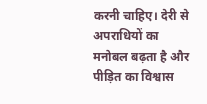करनी चाहिए। देरी से अपराधियों का मनोबल बढ़ता है और पीड़ित का विश्वास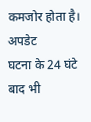कमजोर होता है।
अपडेट
घटना के 24 घंटे बाद भी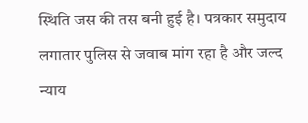स्थिति जस की तस बनी हुई है। पत्रकार समुदाय लगातार पुलिस से जवाब मांग रहा है और जल्द न्याय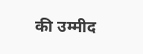की उम्मीद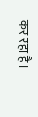कर रहा है।